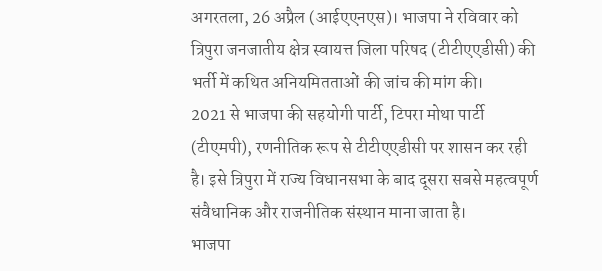अगरतला, 26 अप्रैल (आईएएनएस)। भाजपा ने रविवार को त्रिपुरा जनजातीय क्षेत्र स्वायत्त जिला परिषद (टीटीएएडीसी) की भर्ती में कथित अनियमितताओं की जांच की मांग की।
2021 से भाजपा की सहयोगी पार्टी, टिपरा मोथा पार्टी (टीएमपी), रणनीतिक रूप से टीटीएएडीसी पर शासन कर रही है। इसे त्रिपुरा में राज्य विधानसभा के बाद दूसरा सबसे महत्वपूर्ण संवैधानिक और राजनीतिक संस्थान माना जाता है।
भाजपा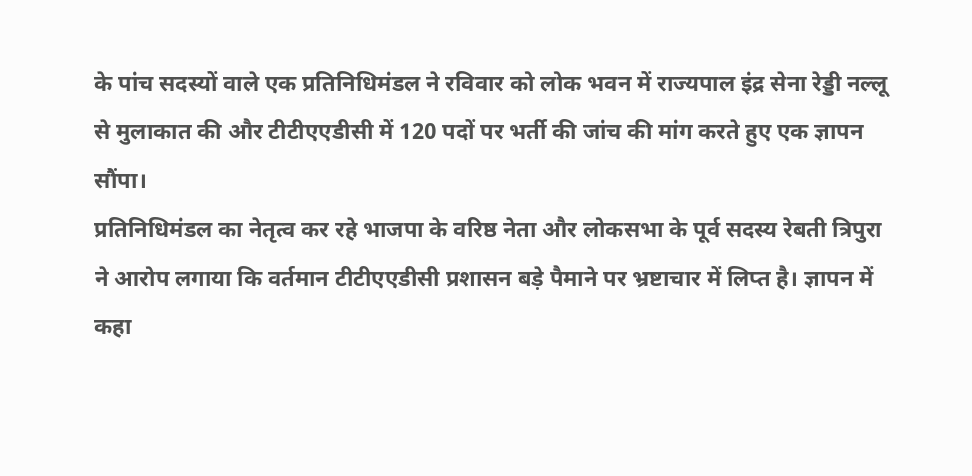के पांच सदस्यों वाले एक प्रतिनिधिमंडल ने रविवार को लोक भवन में राज्यपाल इंद्र सेना रेड्डी नल्लू से मुलाकात की और टीटीएएडीसी में 120 पदों पर भर्ती की जांच की मांग करते हुए एक ज्ञापन सौंपा।
प्रतिनिधिमंडल का नेतृत्व कर रहे भाजपा के वरिष्ठ नेता और लोकसभा के पूर्व सदस्य रेबती त्रिपुरा ने आरोप लगाया कि वर्तमान टीटीएएडीसी प्रशासन बड़े पैमाने पर भ्रष्टाचार में लिप्त है। ज्ञापन में कहा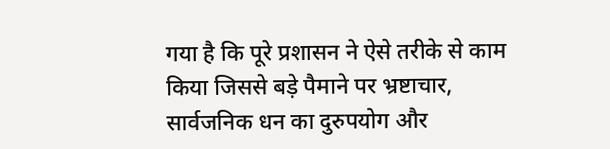गया है कि पूरे प्रशासन ने ऐसे तरीके से काम किया जिससे बड़े पैमाने पर भ्रष्टाचार, सार्वजनिक धन का दुरुपयोग और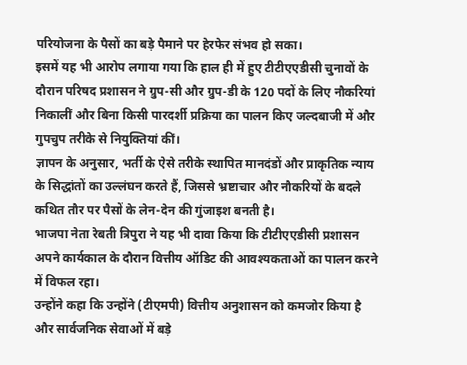परियोजना के पैसों का बड़े पैमाने पर हेरफेर संभव हो सका।
इसमें यह भी आरोप लगाया गया कि हाल ही में हुए टीटीएएडीसी चुनावों के दौरान परिषद प्रशासन ने ग्रुप-सी और ग्रुप-डी के 120 पदों के लिए नौकरियां निकालीं और बिना किसी पारदर्शी प्रक्रिया का पालन किए जल्दबाजी में और गुपचुप तरीके से नियुक्तियां कीं।
ज्ञापन के अनुसार, भर्ती के ऐसे तरीके स्थापित मानदंडों और प्राकृतिक न्याय के सिद्धांतों का उल्लंघन करते हैं, जिससे भ्रष्टाचार और नौकरियों के बदले कथित तौर पर पैसों के लेन-देन की गुंजाइश बनती है।
भाजपा नेता रेबती त्रिपुरा ने यह भी दावा किया कि टीटीएएडीसी प्रशासन अपने कार्यकाल के दौरान वित्तीय ऑडिट की आवश्यकताओं का पालन करने में विफल रहा।
उन्होंने कहा कि उन्होंने (टीएमपी) वित्तीय अनुशासन को कमजोर किया है और सार्वजनिक सेवाओं में बड़े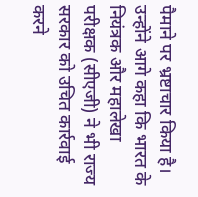पैमाने पर भ्रष्टाचार किया है। उन्होंने आगे कहा कि भारत के नियंत्रक और महालेखा परीक्षक (सीएजी) ने भी राज्य सरकार को उचित कार्रवाई करने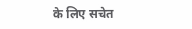के लिए सचेत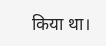किया था।